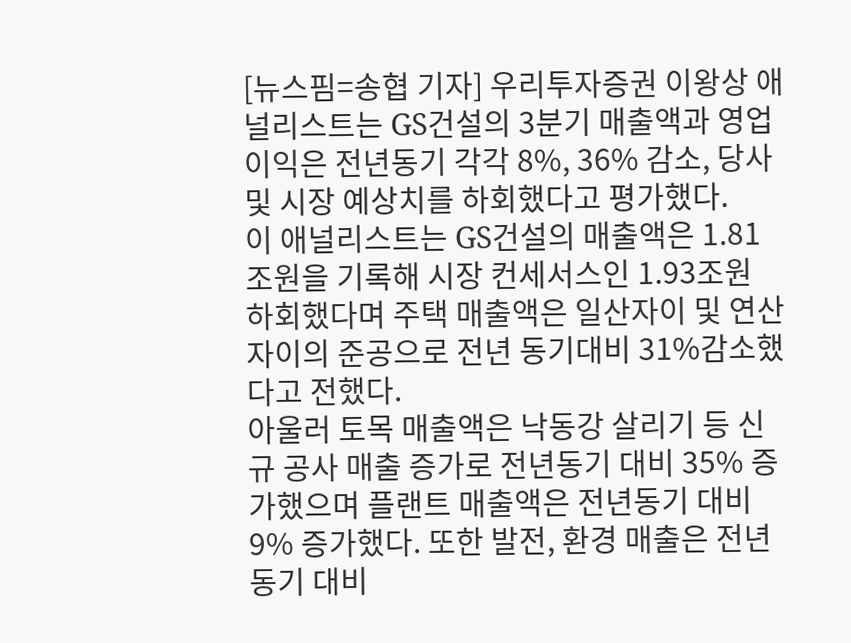[뉴스핌=송협 기자] 우리투자증권 이왕상 애널리스트는 GS건설의 3분기 매출액과 영업이익은 전년동기 각각 8%, 36% 감소, 당사 및 시장 예상치를 하회했다고 평가했다.
이 애널리스트는 GS건설의 매출액은 1.81조원을 기록해 시장 컨세서스인 1.93조원 하회했다며 주택 매출액은 일산자이 및 연산자이의 준공으로 전년 동기대비 31%감소했다고 전했다.
아울러 토목 매출액은 낙동강 살리기 등 신규 공사 매출 증가로 전년동기 대비 35% 증가했으며 플랜트 매출액은 전년동기 대비 9% 증가했다. 또한 발전, 환경 매출은 전년동기 대비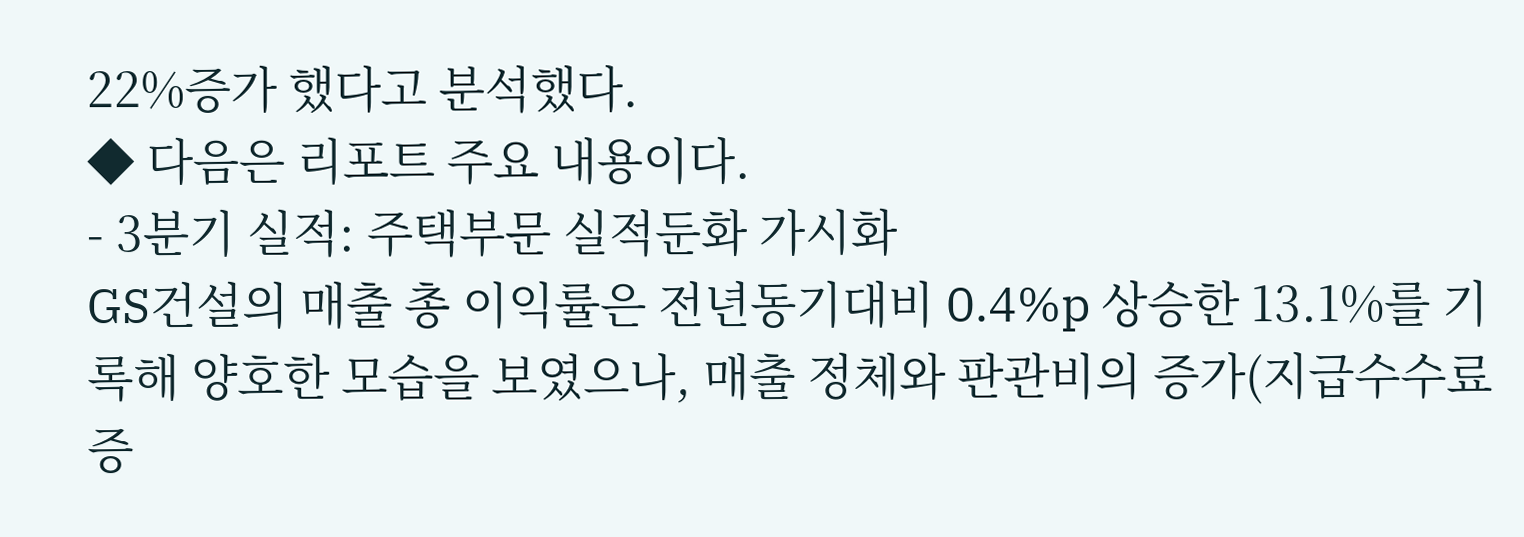22%증가 했다고 분석했다.
◆ 다음은 리포트 주요 내용이다.
- 3분기 실적: 주택부문 실적둔화 가시화
GS건설의 매출 총 이익률은 전년동기대비 0.4%p 상승한 13.1%를 기록해 양호한 모습을 보였으나, 매출 정체와 판관비의 증가(지급수수료 증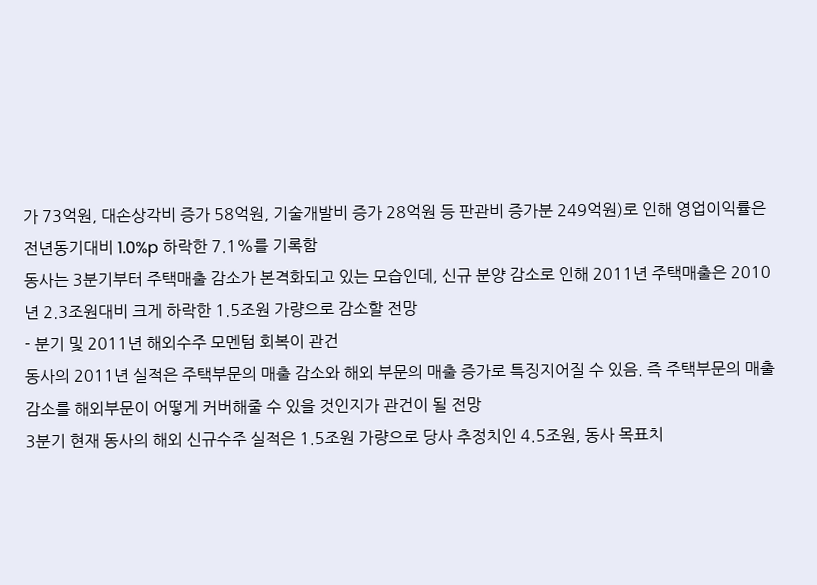가 73억원, 대손상각비 증가 58억원, 기술개발비 증가 28억원 등 판관비 증가분 249억원)로 인해 영업이익률은 전년동기대비 1.0%p 하락한 7.1%를 기록함
동사는 3분기부터 주택매출 감소가 본격화되고 있는 모습인데, 신규 분양 감소로 인해 2011년 주택매출은 2010년 2.3조원대비 크게 하락한 1.5조원 가량으로 감소할 전망
- 분기 및 2011년 해외수주 모멘텀 회복이 관건
동사의 2011년 실적은 주택부문의 매출 감소와 해외 부문의 매출 증가로 특징지어질 수 있음. 즉 주택부문의 매출 감소를 해외부문이 어떻게 커버해줄 수 있을 것인지가 관건이 될 전망
3분기 현재 동사의 해외 신규수주 실적은 1.5조원 가량으로 당사 추정치인 4.5조원, 동사 목표치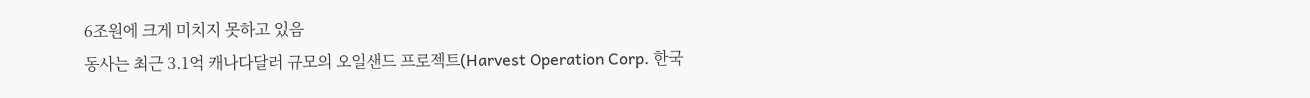6조원에 크게 미치지 못하고 있음
동사는 최근 3.1억 캐나다달러 규모의 오일샌드 프로젝트(Harvest Operation Corp. 한국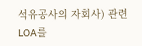석유공사의 자회사) 관련 LOA를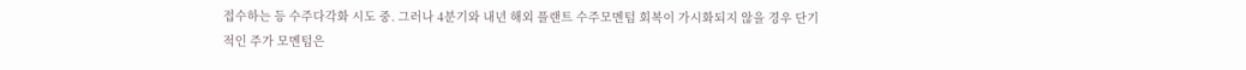접수하는 등 수주다각화 시도 중. 그러나 4분기와 내년 해외 플랜트 수주모멘텀 회복이 가시화되지 않을 경우 단기적인 주가 모멘텀은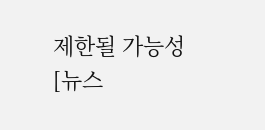제한될 가능성
[뉴스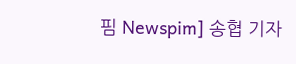핌 Newspim] 송협 기자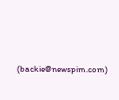(backie@newspim.com)